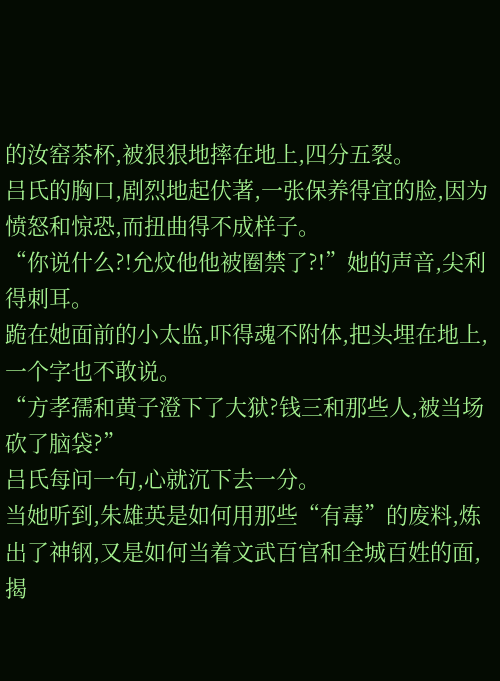的汝窑茶杯,被狠狠地摔在地上,四分五裂。
吕氏的胸口,剧烈地起伏著,一张保养得宜的脸,因为愤怒和惊恐,而扭曲得不成样子。
“你说什么?!允炆他他被圈禁了?!”她的声音,尖利得刺耳。
跪在她面前的小太监,吓得魂不附体,把头埋在地上,一个字也不敢说。
“方孝孺和黄子澄下了大狱?钱三和那些人,被当场砍了脑袋?”
吕氏每问一句,心就沉下去一分。
当她听到,朱雄英是如何用那些“有毒”的废料,炼出了神钢,又是如何当着文武百官和全城百姓的面,揭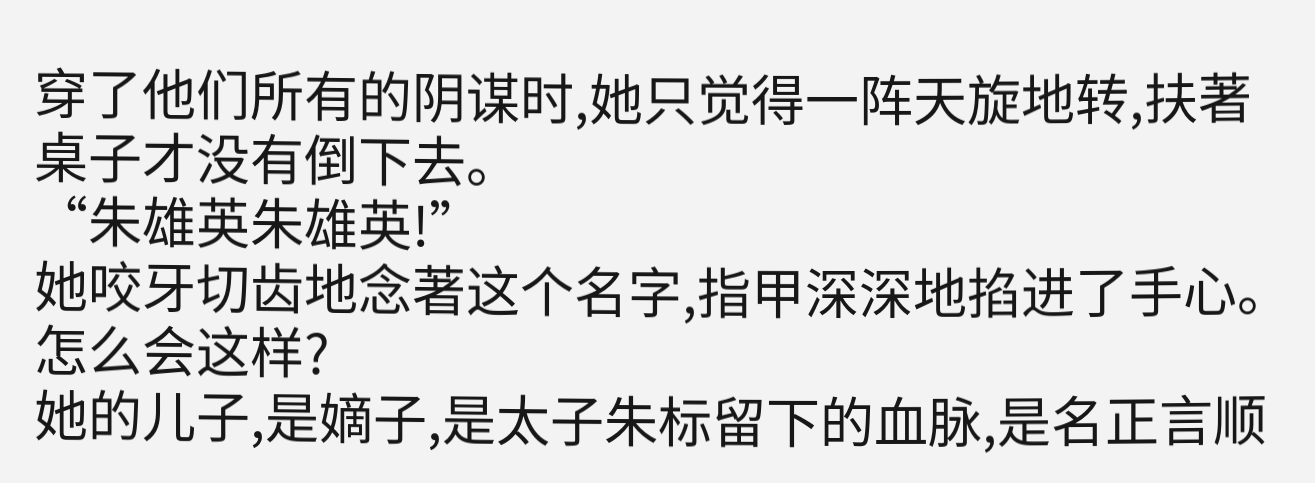穿了他们所有的阴谋时,她只觉得一阵天旋地转,扶著桌子才没有倒下去。
“朱雄英朱雄英!”
她咬牙切齿地念著这个名字,指甲深深地掐进了手心。
怎么会这样?
她的儿子,是嫡子,是太子朱标留下的血脉,是名正言顺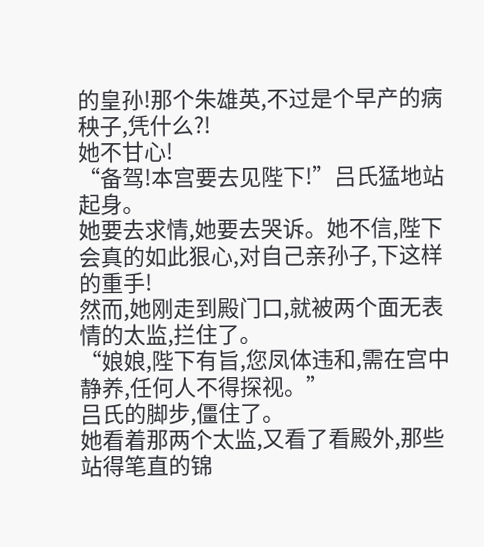的皇孙!那个朱雄英,不过是个早产的病秧子,凭什么?!
她不甘心!
“备驾!本宫要去见陛下!”吕氏猛地站起身。
她要去求情,她要去哭诉。她不信,陛下会真的如此狠心,对自己亲孙子,下这样的重手!
然而,她刚走到殿门口,就被两个面无表情的太监,拦住了。
“娘娘,陛下有旨,您凤体违和,需在宫中静养,任何人不得探视。”
吕氏的脚步,僵住了。
她看着那两个太监,又看了看殿外,那些站得笔直的锦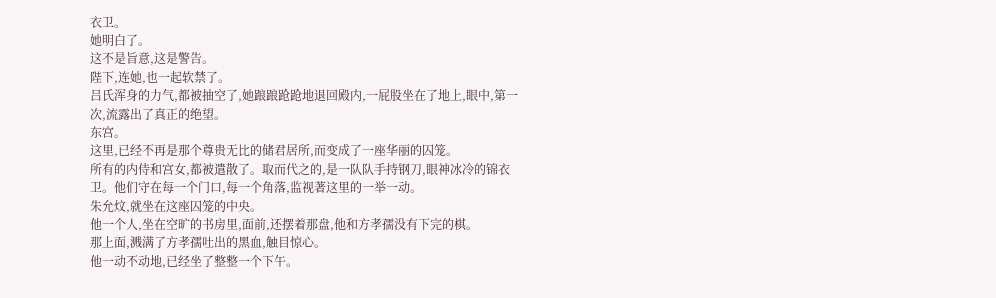衣卫。
她明白了。
这不是旨意,这是警告。
陛下,连她,也一起软禁了。
吕氏浑身的力气,都被抽空了,她踉踉跄跄地退回殿内,一屁股坐在了地上,眼中,第一次,流露出了真正的绝望。
东宫。
这里,已经不再是那个尊贵无比的储君居所,而变成了一座华丽的囚笼。
所有的内侍和宫女,都被遣散了。取而代之的,是一队队手持钢刀,眼神冰冷的锦衣卫。他们守在每一个门口,每一个角落,监视著这里的一举一动。
朱允炆,就坐在这座囚笼的中央。
他一个人,坐在空旷的书房里,面前,还摆着那盘,他和方孝孺没有下完的棋。
那上面,溅满了方孝孺吐出的黑血,触目惊心。
他一动不动地,已经坐了整整一个下午。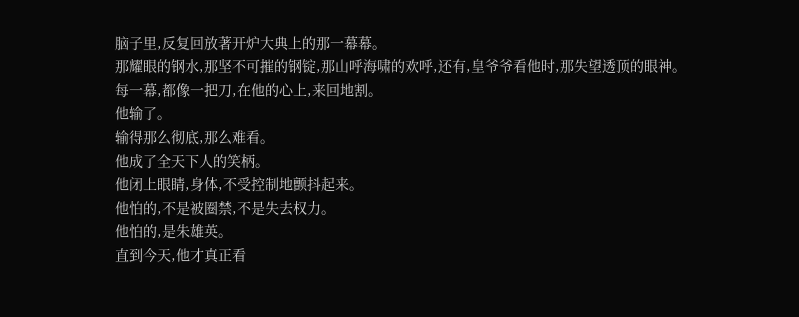脑子里,反复回放著开炉大典上的那一幕幕。
那耀眼的钢水,那坚不可摧的钢锭,那山呼海啸的欢呼,还有,皇爷爷看他时,那失望透顶的眼神。
每一幕,都像一把刀,在他的心上,来回地割。
他输了。
输得那么彻底,那么难看。
他成了全天下人的笑柄。
他闭上眼睛,身体,不受控制地颤抖起来。
他怕的,不是被圈禁,不是失去权力。
他怕的,是朱雄英。
直到今天,他才真正看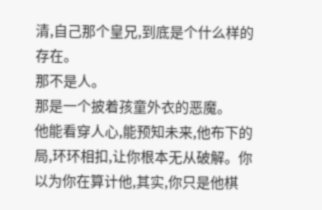清,自己那个皇兄,到底是个什么样的存在。
那不是人。
那是一个披着孩童外衣的恶魔。
他能看穿人心,能预知未来,他布下的局,环环相扣,让你根本无从破解。你以为你在算计他,其实,你只是他棋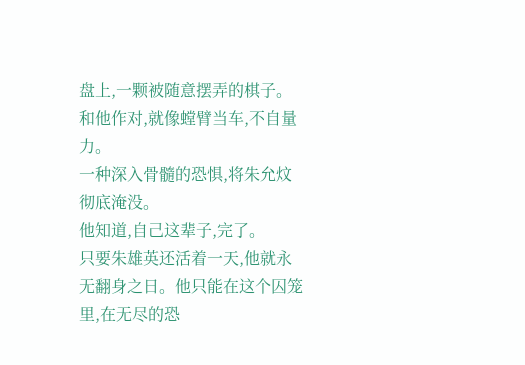盘上,一颗被随意摆弄的棋子。
和他作对,就像螳臂当车,不自量力。
一种深入骨髓的恐惧,将朱允炆彻底淹没。
他知道,自己这辈子,完了。
只要朱雄英还活着一天,他就永无翻身之日。他只能在这个囚笼里,在无尽的恐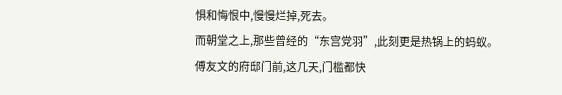惧和悔恨中,慢慢烂掉,死去。
而朝堂之上,那些曾经的“东宫党羽”,此刻更是热锅上的蚂蚁。
傅友文的府邸门前,这几天,门槛都快